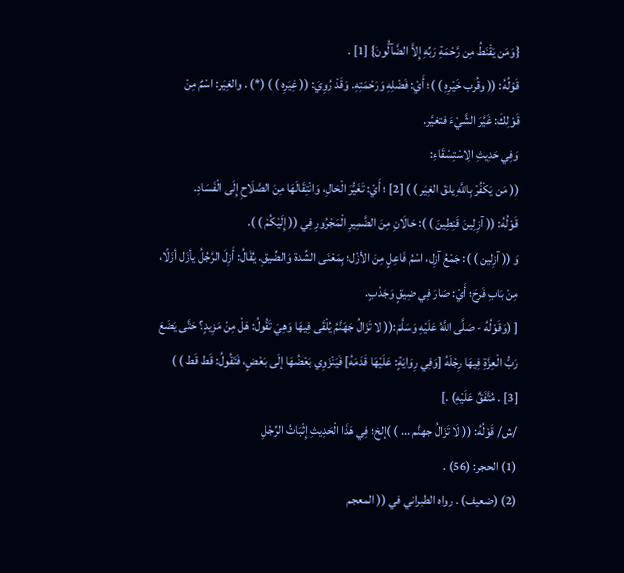{وَمَن يَقْنَطُ مِن رَّحْمَةِ رَبِّهِ إِلاَّ الضَّآلُّونَ} [1] .
قَوْلُهُ: (( وقُرب خَيْرِهِ ) )؛ أَيْ: فَضْلِهِ وَرَحْمَتِهِ. وَقَدْ رُوِيَ: (( غِيَرِه ) ) (*) . والغِيَر: اسْمٌ مِنْ قَوْلِكَ: غَيَّرَ الشَّيْءَ فتغيَّر.
وَفِي حَدِيثِ الِاسْتِسْقَاءِ:
(( مَن يَكْفُرْ بِاللَّهِ يلقَ الغِيَر ) ) [2] ؛ أَيْ: تَغَيُّرَ الْحَالِ، وَانْتِقَالَهَا مِنَ الصَّلَاحِ إِلَى الْفَسَادِ.
قَوْلُهُ: (( آزِلِينَ قَنِطِينَ ) ): حَالَانِ مِنَ الضَّمِيرِ الْمَجْرُورِ فِي (( إِلَيْكُمْ ) ).
وَ (( آزِلين ) ): جَمْعُ آزِل، اسْمُ فَاعِلٍ مِنَ الأزْل؛ بِمَعْنَى الشِّدة وَالضِّيقِ. يُقَالُ: أَزِلَ الرَّجُلُ يأزَل أزَلًا، مِنْ بَابِ فَرِحَ؛ أَيْ: صَارَ فِي ضِيقٍ وَجَدْبٍ.
[ (وَقَوْلُهُ - صَلَّى اللَّهُ عَلَيْهِ وَسَلَّمَ:(( لا تَزَالُ جَهَنَّمُ يُلْقَى فِيهَا وَهِيَ تَقُولُ: هَلْ مِنْ مَزِيدٍ؟ حَتَّى يَضَعَ رَبُّ الْعِزَّةِ فِيهَا رِجْلَهُ [وَفِي رِوَايَةٍ: عَلَيْهَا قَدَمَهُ] فَيَنْزَوِي بَعْضُهَا إلَى بَعْضٍ، فَتَقُولُ: قَط قَط ) ) [3] . مُتَّفَقٌ عَلَيْهِ) .]
/ش/ قَوْلُهُ: (( لَا تَزَالُ جهنَّم ... ) )إلخ؛ فِي هَذَا الْحَدِيثِ إِثْبَاتُ الرِّجْلِ
(1) الحجر: (56) .
(2) (ضعيف) . رواه الطبراني في (( المعجم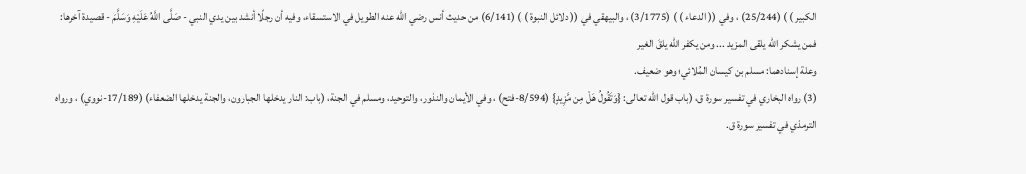الكبير ) ) (25/244) ، وفي (( الدعاء ) ) (3/1775) ، والبيهقي في (( دلائل النبوة ) ) (6/141) من حديث أنس رضي الله عنه الطويل في الاستسقاء، وفيه أن رجلًا أنشد بين يدي النبي - صَلَّى اللَّهُ عَلَيْهِ وَسَلَّمَ - قصيدة آخرها:
فمن يشكر الله يلقى المزيد ... ومن يكفر الله يلقَ الغير
وعلة إسنادهما: مسلم بن كيسان المُلائي؛ وهو ضعيف.
(3) رواه البخاري في تفسير سورة ق، (باب قول الله تعالى: {وَتَقُولُ هَلْ مِن مَّزِيدٍ} (8/594-فتح) ، وفي الأيمان والنذور، والتوحيد، ومسلم في الجنة، (باب: النار يدخلها الجبارون، والجنة يدخلها الضعفاء) (17/189-نووي) ، ورواه الترمذي في تفسير سورة ق.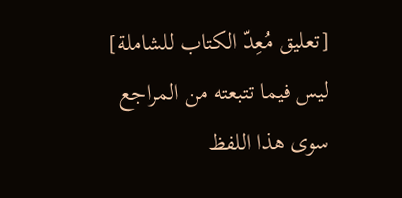[تعليق مُعِدّ الكتاب للشاملة] ليس فيما تتبعته من المراجع سوى هذا اللفظ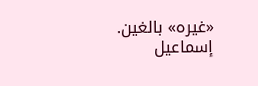«غيره» بالغين. إسماعيل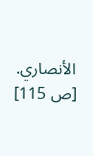الأنصاري. [ص 115]